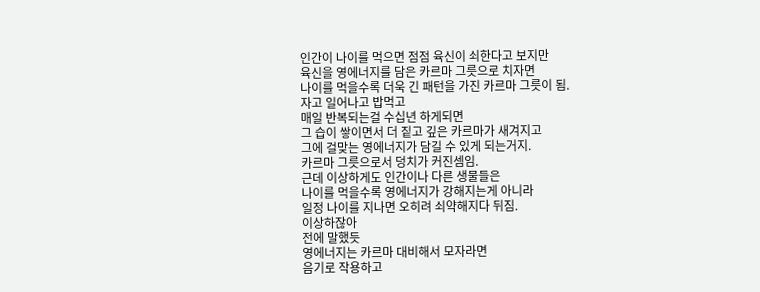인간이 나이를 먹으면 점점 육신이 쇠한다고 보지만
육신을 영에너지를 담은 카르마 그릇으로 치자면
나이를 먹을수록 더욱 긴 패턴을 가진 카르마 그릇이 됨.
자고 일어나고 밥먹고
매일 반복되는걸 수십년 하게되면
그 습이 쌓이면서 더 짙고 깊은 카르마가 새겨지고
그에 걸맞는 영에너지가 담길 수 있게 되는거지.
카르마 그릇으로서 덩치가 커진셈임.
근데 이상하게도 인간이나 다른 생물들은
나이를 먹을수록 영에너지가 강해지는게 아니라
일정 나이를 지나면 오히려 쇠약해지다 뒤짐.
이상하잖아
전에 말했듯
영에너지는 카르마 대비해서 모자라면
음기로 작용하고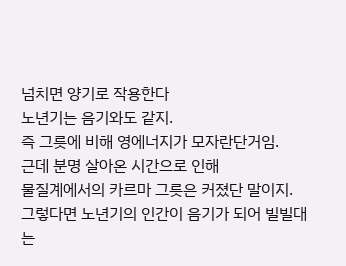넘치면 양기로 작용한다
노년기는 음기와도 같지.
즉 그릇에 비해 영에너지가 모자란단거임.
근데 분명 살아온 시간으로 인해
물질계에서의 카르마 그릇은 커졌단 말이지.
그렇다면 노년기의 인간이 음기가 되어 빌빌대는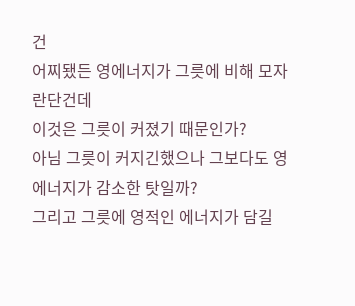건
어찌됐든 영에너지가 그릇에 비해 모자란단건데
이것은 그릇이 커졌기 때문인가?
아님 그릇이 커지긴했으나 그보다도 영에너지가 감소한 탓일까?
그리고 그릇에 영적인 에너지가 담길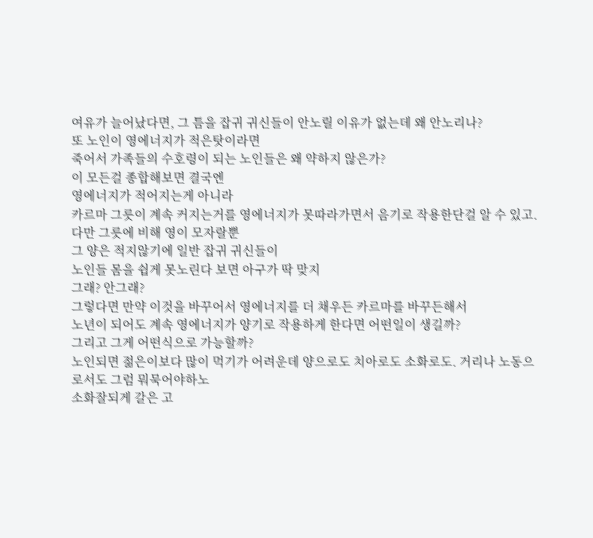여유가 늘어났다면, 그 틈을 잡귀 귀신들이 안노릴 이유가 없는데 왜 안노리나?
또 노인이 영에너지가 적은탓이라면
죽어서 가족들의 수호령이 되는 노인들은 왜 약하지 않은가?
이 모든걸 종합해보면 결국엔
영에너지가 적어지는게 아니라
카르마 그릇이 계속 커지는거를 영에너지가 못따라가면서 음기로 작용한단걸 알 수 있고.
다만 그릇에 비해 영이 모자랄뿐
그 양은 적지않기에 일반 잡귀 귀신들이
노인들 몸을 쉽게 못노린다 보면 아구가 딱 맞지
그래? 안그래?
그렇다면 만약 이것을 바꾸어서 영에너지를 더 채우든 카르마를 바꾸든해서
노년이 되어도 계속 영에너지가 양기로 작용하게 한다면 어떤일이 생길까?
그리고 그게 어떤식으로 가능할까?
노인되면 젊은이보다 많이 먹기가 어려운데 양으로도 치아로도 소화로도. 거리나 노동으로서도 그럼 뭐묵어야하노
소화잘되게 갈은 고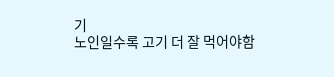기
노인일수록 고기 더 잘 먹어야함